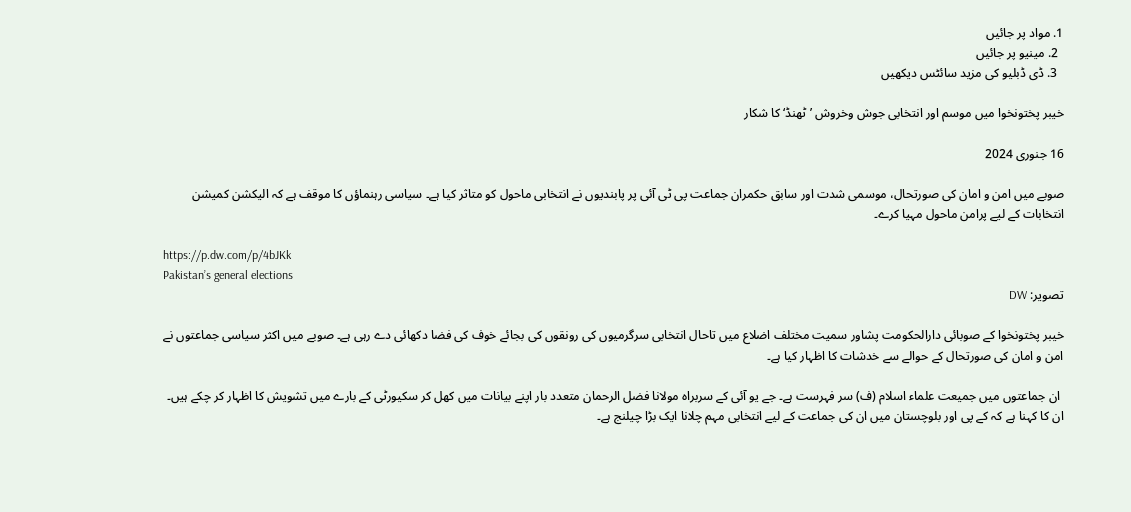1. مواد پر جائیں
  2. مینیو پر جائیں
  3. ڈی ڈبلیو کی مزید سائٹس دیکھیں

خیبر پختونخوا میں موسم اور انتخابی جوش وخروش ’ٹھنڈ‘ کا شکار

16 جنوری 2024

صوبے میں امن و امان کی صورتحال، موسمی شدت اور سابق حکمران جماعت پی ٹی آئی پر پابندیوں نے انتخابی ماحول کو متاثر کیا ہے۔ سیاسی رہنماؤں کا موقف ہے کہ الیکشن کمیشن انتخابات کے لیے پرامن ماحول مہیا کرے۔

https://p.dw.com/p/4bJKk
Pakistan’s general elections
تصویر: DW

خیبر پختونخوا کے صوبائی دارالحکومت پشاور سمیت مختلف اضلاع میں تاحال انتخابی سرگرمیوں کی رونقوں کی بجائے خوف کی فضا دکھائی دے رہی ہے۔ صوبے میں اکثر سیاسی جماعتوں نے امن و امان کی صورتحال کے حوالے سے خدشات کا اظہار کیا ہے۔

 ان جماعتوں میں جمیعت علماء اسلام (ف) سر فہرست ہے۔ جے یو آئی کے سربراہ مولانا فضل الرحمان متعدد بار اپنے بیانات میں کھل کر سکیورٹی کے بارے میں تشویش کا اظہار کر چکے ہیں۔  ان کا کہنا ہے کہ کے پی اور بلوچستان میں ان کی جماعت کے لیے انتخابی مہم چلانا ایک بڑا چیلنج ہے۔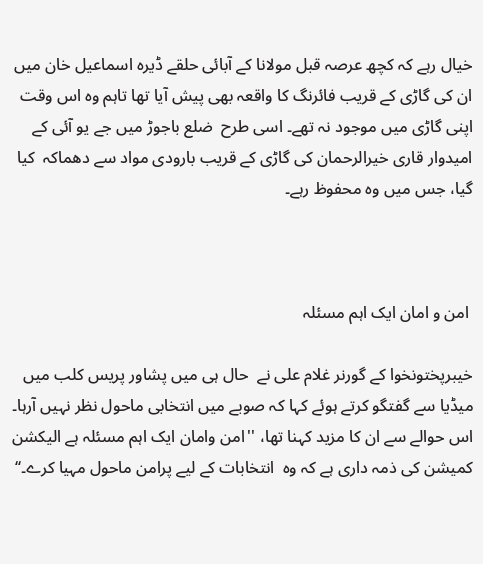خیال رہے کہ کچھ عرصہ قبل مولانا کے آبائی حلقے ڈیرہ اسماعیل خان میں ان کی گاڑی کے قریب فائرنگ کا واقعہ بھی پیش آیا تھا تاہم وہ اس وقت اپنی گاڑی میں موجود نہ تھے۔ اسی طرح  ضلع باجوڑ میں جے یو آئی کے امیدوار قاری خیرالرحمان کی گاڑی کے قریب بارودی مواد سے دھماکہ  کیا گیا، جس میں وہ محفوظ رہے۔



 امن و امان ایک اہم مسئلہ

خیبرپختونخوا کے گورنر غلام علی نے  حال ہی میں پشاور پریس کلب میں میڈیا سے گفتگو کرتے ہوئے کہا کہ صوبے میں انتخابی ماحول نظر نہیں آرہا۔ اس حوالے سے ان کا مزید کہنا تھا، ''امن وامان ایک اہم مسئلہ ہے الیکشن کمیشن کی ذمہ داری ہے کہ وہ  انتخابات کے لیے پرامن ماحول مہیا کرے۔‘‘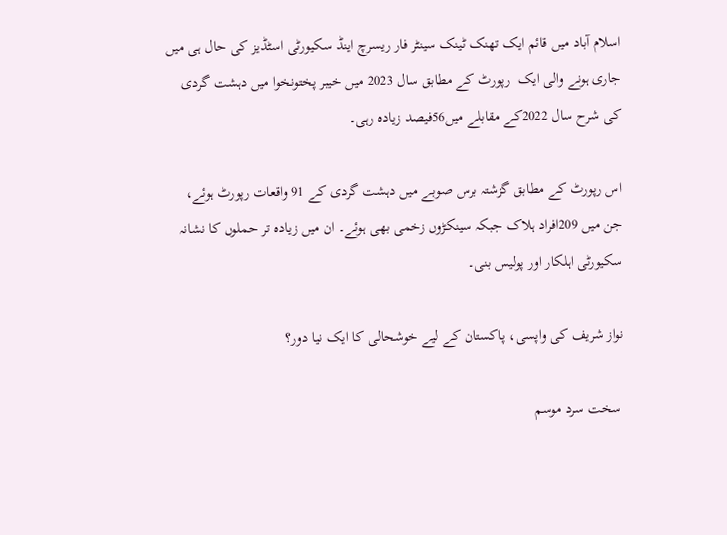اسلام آباد میں قائم ایک تھنک ٹینک سینٹر فار ریسرچ اینڈ سکیورٹی اسٹڈیز کی حال ہی میں جاری ہونے والی ایک  رپورٹ کے مطابق سال 2023 میں خیبر پختونخوا میں دہشت گردی کی شرح سال 2022کے مقابلے میں56فیصد زیادہ رہی۔

اس رپورٹ کے مطابق گزشتہ برس صوبے میں دہشت گردی کے 91 واقعات رپورٹ ہوئے، جن میں 209افراد ہلاک جبکہ سینکڑوں زخمی بھی ہوئے۔ ان میں زیادہ تر حملوں کا نشانہ سکیورٹی اہلکار اور پولیس بنی۔

نواز شریف کی واپسی، پاکستان کے لیے خوشحالی کا ایک نیا دور؟

 سخت سرد موسم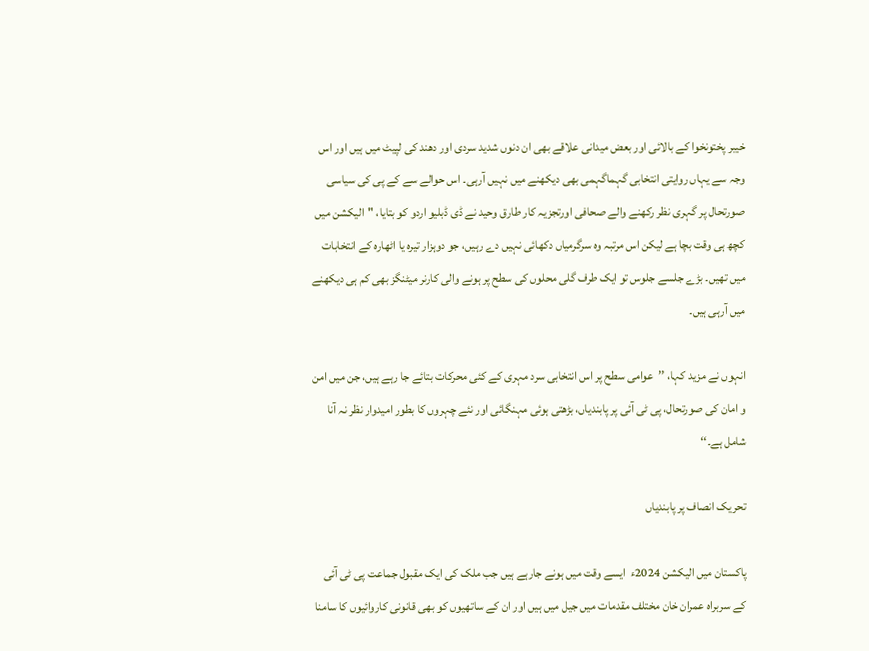خیبر پختونخوا کے بالائی اور بعض میدانی علاقے بھی ان دنوں شدید سردی اور دھند کی لپیٹ میں ہیں اور اس وجہ سے یہاں روایتی انتخابی گہماگہمی بھی دیکھنے میں نہیں آرہی۔ اس حوالے سے کے پی کی سیاسی صورتحال پر گہری نظر رکھنے والے صحافی اورتجزیہ کار طارق وحید نے ڈی ڈبلیو اردو کو بتایا، "الیکشن میں کچھ ہی وقت بچا ہے لیکن اس مرتبہ وہ سرگرمیاں دکھائی نہیں دے رہیں، جو دوہزار تیرہ یا اٹھارہ کے انتخابات میں تھیں۔ بڑے جلسے جلوس تو ایک طرف گلی محلوں کی سطح پر ہونے والی کارنر میٹنگز بھی کم ہی دیکھنے میں آرہی ہیں۔

انہوں نے مزید کہا، ’’عوامی سطح پر اس انتخابی سرد مہری کے کئی محرکات بتائے جا رہے ہیں، جن میں امن و امان کی صورتحال، پی ٹی آئی پر پابندیاں، بڑھتی ہوئی مہنگائی اور نئے چہروں کا بطور امیدوار نظر نہ آنا شامل ہے۔‘‘

تحریک انصاف پر پابندیاں

پاکستان میں الیکشن 2024ء  ایسے وقت میں ہونے جارہے ہیں جب ملک کی ایک مقبول جماعت پی ٹی آئی کے سربراہ عمران خان مختلف مقدمات میں جیل میں ہیں اور ان کے ساتھیوں کو بھی قانونی کاروائیوں کا سامنا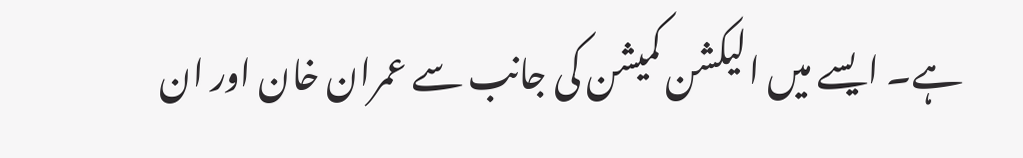ہے۔ ایسے میں الیکشن کمیشن کی جانب سے عمران خان اور ان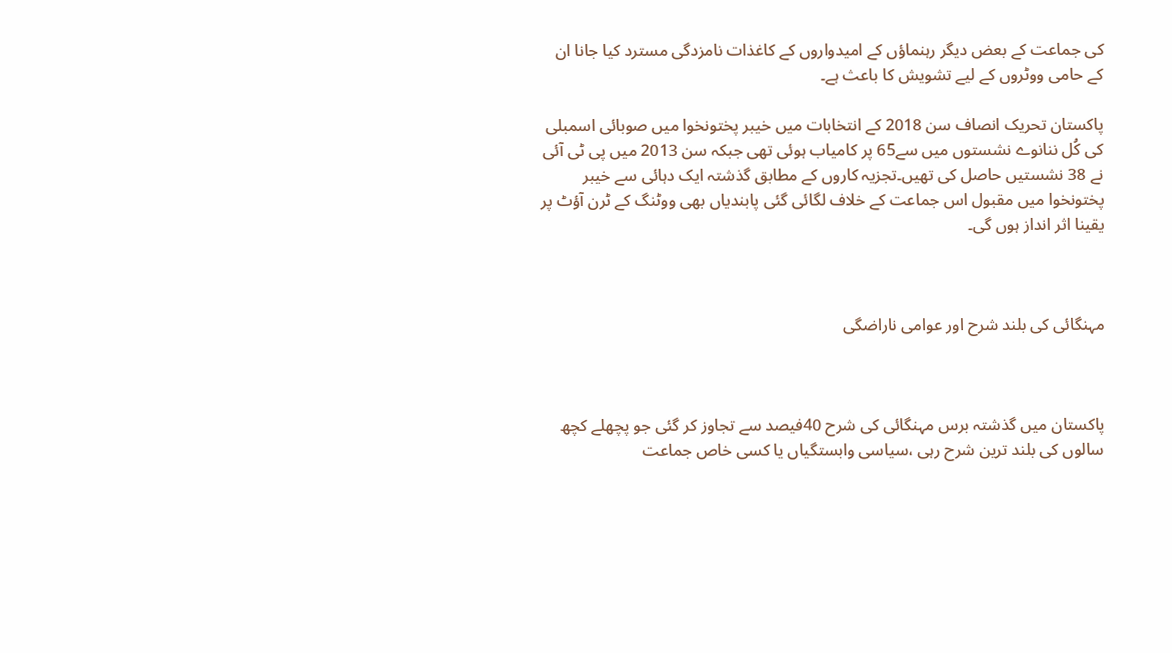کی جماعت کے بعض دیگر رہنماؤں کے امیدواروں کے کاغذات نامزدگی مسترد کیا جانا ان کے حامی ووٹروں کے لیے تشویش کا باعث ہے۔

پاکستان تحریک انصاف سن 2018 کے انتخابات میں خیبر پختونخوا میں صوبائی اسمبلی کی کُل ننانوے نشستوں میں سے65 پر کامیاب ہوئی تھی جبکہ سن 2013 میں پی ٹی آئی نے 38 نشستیں حاصل کی تھیں۔تجزیہ کاروں کے مطابق گذشتہ ایک دہائی سے خیبر پختونخوا میں مقبول اس جماعت کے خلاف لگائی گئی پابندیاں بھی ووٹنگ کے ٹرن آؤٹ پر یقینا اثر انداز ہوں گی۔



مہنگائی کی بلند شرح اور عوامی ناراضگی



پاکستان میں گذشتہ برس مہنگائی کی شرح 40فیصد سے تجاوز کر گئی جو پچھلے کچھ سالوں کی بلند ترین شرح رہی ،سیاسی وابستگیاں یا کسی خاص جماعت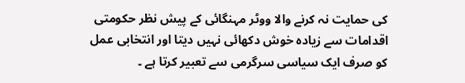کی حمایت نہ کرنے والا ووٹر مہنگائی کے پیش نظر حکومتی اقدامات سے زیادہ خوش دکھائی نہیں دیتا اور انتخابی عمل کو صرف ایک سیاسی سرگرمی سے تعبیر کرتا ہے ۔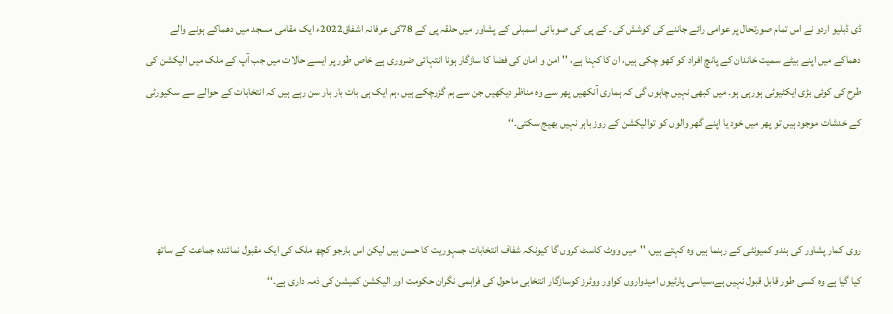ڈی ڈبلیو اردو نے اس تمام صورتحال پر عوامی رائے جاننے کی کوشش کی۔ کے پی کی صوبائی اسمبلی کے پشاور میں حلقہ پی کے 78کی عرفانہ اشفاق2022ء ایک مقامی مسجد میں دھماکے ہونے والے دھماکے میں اپنے بیٹے سمیت خاندان کے پانچ افراد کو کھو چکی ہیں، ان کا کہنا ہے، ''امن و امان کی فضا کا سازگار ہونا انتہائی ضروری ہے خاص طور پر ایسے حالات میں جب آپ کے ملک میں الیکشن کی طرح کی کوئی بڑی ایکٹیوٹی ہورہی ہو۔ میں کبھی نہیں چاہوں گی کہ ہماری آنکھیں پھر سے وہ مناظر دیکھیں جن سے ہم گزرچکے ہیں ،ہم ایک ہی بات بار بار سن رہے ہیں کہ انتخابات کے حوالے سے سکیورٹی کے خدشات موجود ہیں تو پھر میں خود یا اپنے گھر والوں کو توالیکشن کے روز باہر نہیں بھیج سکتی۔‘‘



روی کمار پشاور کی ہندو کمیونٹی کے رہنما ہیں وہ کہتے ہیں، ''میں ووٹ کاسٹ کروں گا کیونکہ شفاف انتخابات جمہوریت کا حسن ہیں لیکن اس بارجو کچھ ملک کی ایک مقبول نمائندہ جماعت کے ساتھ کیا گیا ہے وہ کسی طور قابل قبول نہیں ہے،سیاسی پارٹیوں امیدواروں کواور ووٹرز کوسازگار انتخابی ماحول کی فراہمی نگران حکومت اور الیکشن کمیشن کی ذمہ داری ہے۔‘‘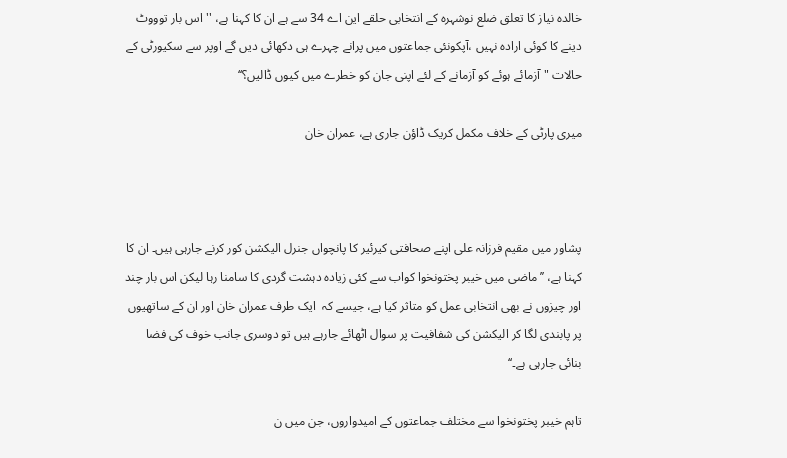خالدہ نیاز کا تعلق ضلع نوشہرہ کے انتخابی حلقے این اے 34 سے ہے ان کا کہنا ہے، ''اس بار توووٹ دینے کا کوئی ارادہ نہیں ،آپکونئی جماعتوں میں پرانے چہرے ہی دکھائی دیں گے اوپر سے سکیورٹی کے حالات "آزمائے ہوئے کو آزمانے کے لئے اپنی جان کو خطرے میں کیوں ڈالیں؟‘‘

میری پارٹی کے خلاف مکمل کریک ڈاؤن جاری ہے، عمران خان



پشاور میں مقیم فرزانہ علی اپنے صحافتی کیرئیر کا پانچواں جنرل الیکشن کور کرنے جارہی ہیں۔ ان کا کہنا ہے، ’’ماضی میں خیبر پختونخوا کواب سے کئی زیادہ دہشت گردی کا سامنا رہا لیکن اس بار چند اور چیزوں نے بھی انتخابی عمل کو متاثر کیا ہے، جیسے کہ  ایک طرف عمران خان اور ان کے ساتھیوں پر پابندی لگا کر الیکشن کی شفافیت پر سوال اٹھائے جارہے ہیں تو دوسری جانب خوف کی فضا بنائی جارہی ہے۔‘‘

تاہم خیبر پختونخوا سے مختلف جماعتوں کے امیدواروں، جن میں ن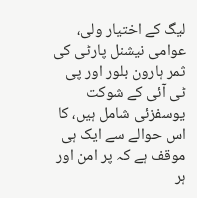لیگ کے اختیار ولی، عوامی نیشنل پارٹی کی ثمر ہارون بلور اور پی ٹی آئی کے شوکت یوسفزئی شامل ہیں، کا اس حوالے سے ایک ہی موقف ہے کہ پر امن اور ہر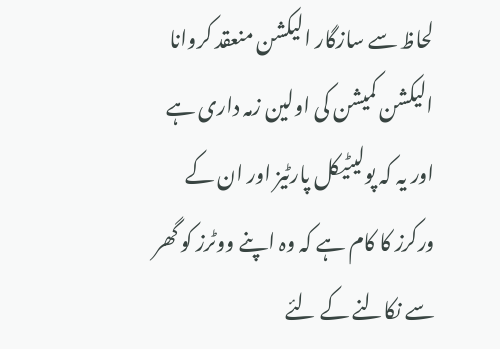لحاظ سے سازگار الیکشن منعقد کروانا الیکشن کمیشن کی اولین زمہ داری ہے اور یہ کہ پولیٹیکل پارٹیز اور ان کے ورکرز کا کام ہے کہ وہ اپنے ووٹرز کو گھر سے نکالنے کے لئے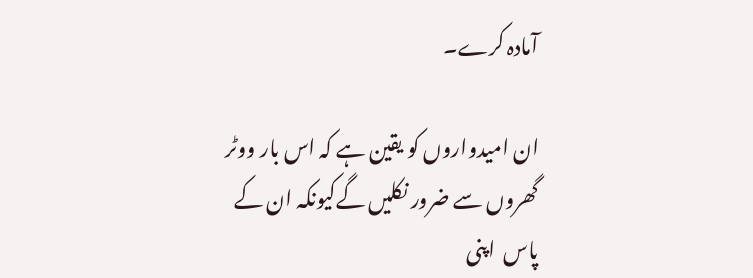آمادہ کرے۔

ان امیدواروں کو یقین ہے کہ اس بار ووٹر گھروں سے ضرور نکلیں گےکیونکہ ان کے پاس  اپنی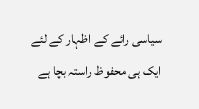سیاسی رائے کے اظہار کے لئے ایک ہی محفوظ راستہ بچا ہے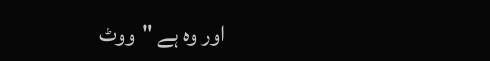اور وہ ہے "ووٹ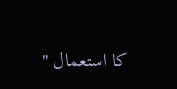کا استعمال "